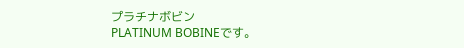プラチナボビン
PLATINUM BOBINEです。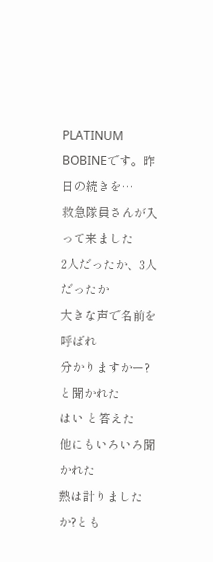PLATINUM BOBINEです。昨日の続きを…
救急隊員さんが入って来ました
2人だったか、3人だったか
大きな声で名前を呼ばれ
分かりますかー?と聞かれた
はい と答えた
他にもいろいろ聞かれた
熱は計りましたか?とも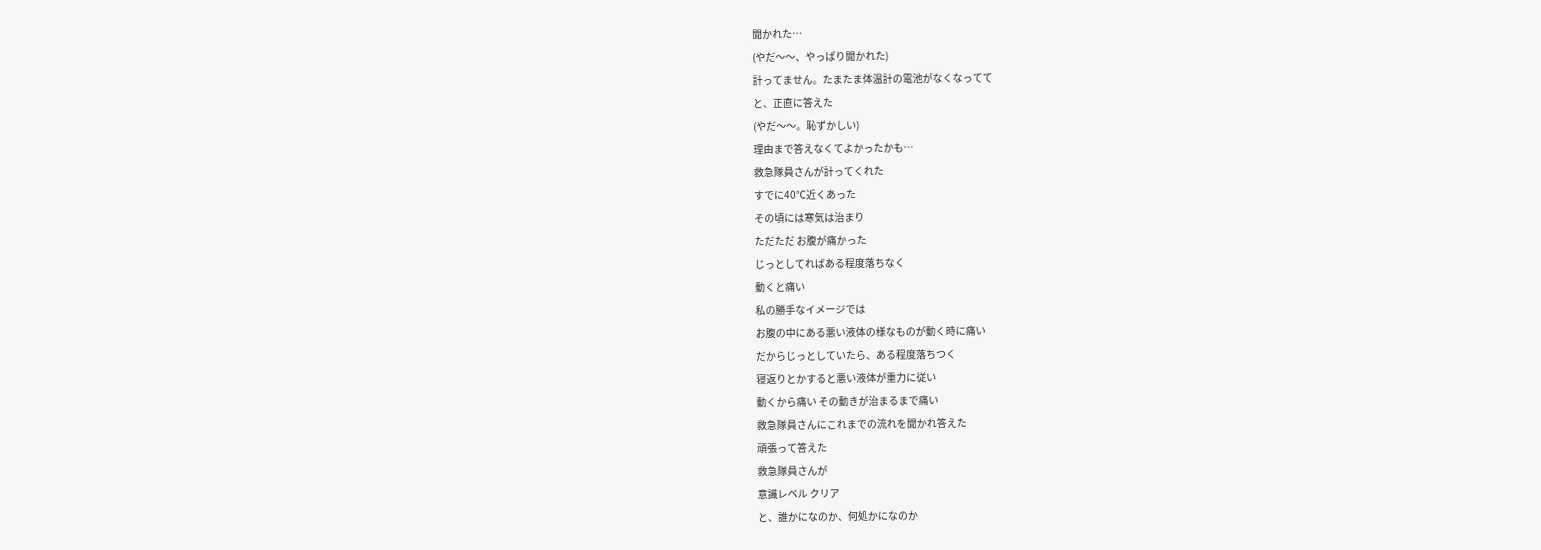聞かれた…
(やだ〜〜、やっぱり聞かれた)
計ってません。たまたま体温計の電池がなくなってて
と、正直に答えた
(やだ〜〜。恥ずかしい)
理由まで答えなくてよかったかも…
救急隊員さんが計ってくれた
すでに40℃近くあった
その頃には寒気は治まり
ただただ お腹が痛かった
じっとしてればある程度落ちなく
動くと痛い
私の勝手なイメージでは
お腹の中にある悪い液体の様なものが動く時に痛い
だからじっとしていたら、ある程度落ちつく
寝返りとかすると悪い液体が重力に従い
動くから痛い その動きが治まるまで痛い
救急隊員さんにこれまでの流れを聞かれ答えた
頑張って答えた
救急隊員さんが
意識レベル クリア
と、誰かになのか、何処かになのか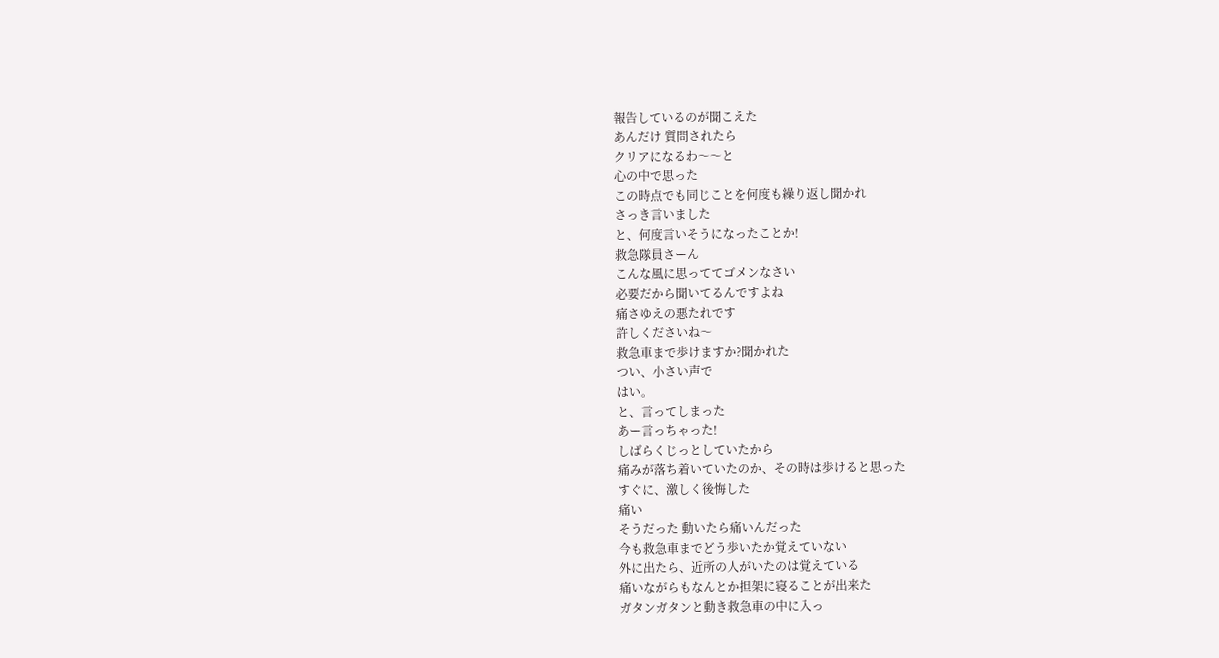報告しているのが聞こえた
あんだけ 質問されたら
クリアになるわ〜〜と
心の中で思った
この時点でも同じことを何度も繰り返し聞かれ
さっき言いました
と、何度言いそうになったことか!
救急隊員さーん
こんな風に思っててゴメンなさい
必要だから聞いてるんですよね
痛さゆえの悪たれです
許しくださいね〜
救急車まで歩けますか?聞かれた
つい、小さい声で
はい。
と、言ってしまった
あー言っちゃった!
しばらくじっとしていたから
痛みが落ち着いていたのか、その時は歩けると思った
すぐに、激しく後悔した
痛い
そうだった 動いたら痛いんだった
今も救急車までどう歩いたか覚えていない
外に出たら、近所の人がいたのは覚えている
痛いながらもなんとか担架に寝ることが出来た
ガタンガタンと動き救急車の中に入っ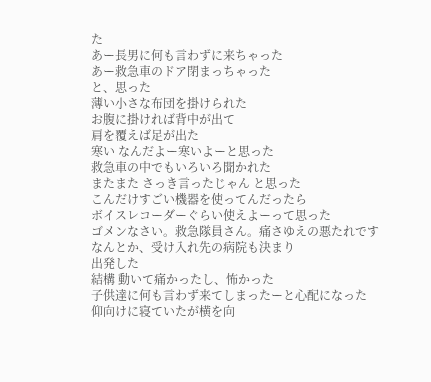た
あー長男に何も言わずに来ちゃった
あー救急車のドア閉まっちゃった
と、思った
薄い小さな布団を掛けられた
お腹に掛ければ背中が出て
肩を覆えば足が出た
寒い なんだよー寒いよーと思った
救急車の中でもいろいろ聞かれた
またまた さっき言ったじゃん と思った
こんだけすごい機器を使ってんだったら
ボイスレコーダーぐらい使えよーって思った
ゴメンなさい。救急隊員さん。痛さゆえの悪たれです
なんとか、受け入れ先の病院も決まり
出発した
結構 動いて痛かったし、怖かった
子供達に何も言わず来てしまったーと心配になった
仰向けに寝ていたが横を向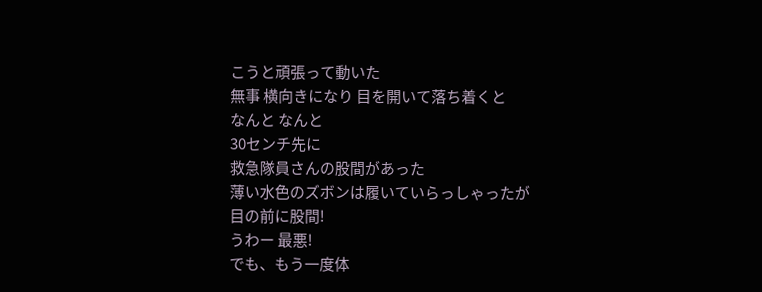こうと頑張って動いた
無事 横向きになり 目を開いて落ち着くと
なんと なんと
30センチ先に
救急隊員さんの股間があった
薄い水色のズボンは履いていらっしゃったが
目の前に股間!
うわー 最悪!
でも、もう一度体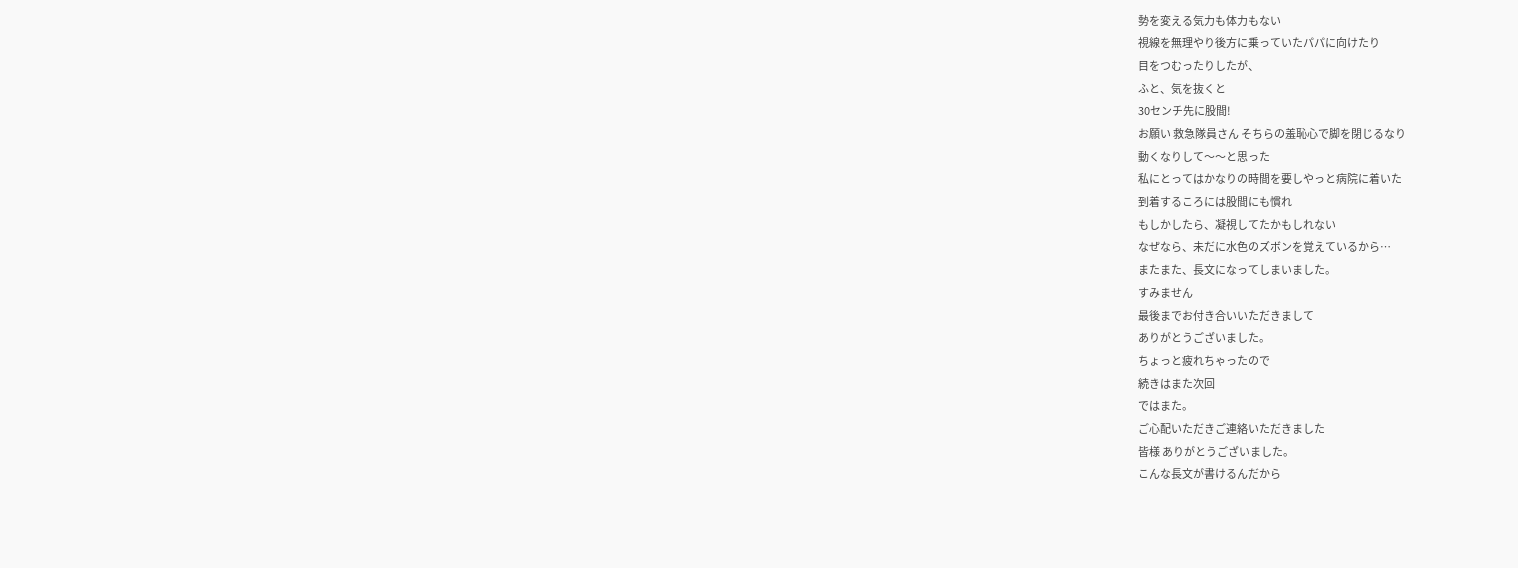勢を変える気力も体力もない
視線を無理やり後方に乗っていたパパに向けたり
目をつむったりしたが、
ふと、気を抜くと
30センチ先に股間!
お願い 救急隊員さん そちらの羞恥心で脚を閉じるなり
動くなりして〜〜と思った
私にとってはかなりの時間を要しやっと病院に着いた
到着するころには股間にも慣れ
もしかしたら、凝視してたかもしれない
なぜなら、未だに水色のズボンを覚えているから…
またまた、長文になってしまいました。
すみません
最後までお付き合いいただきまして
ありがとうございました。
ちょっと疲れちゃったので
続きはまた次回
ではまた。
ご心配いただきご連絡いただきました
皆様 ありがとうございました。
こんな長文が書けるんだから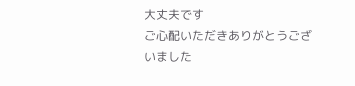大丈夫です
ご心配いただきありがとうございました